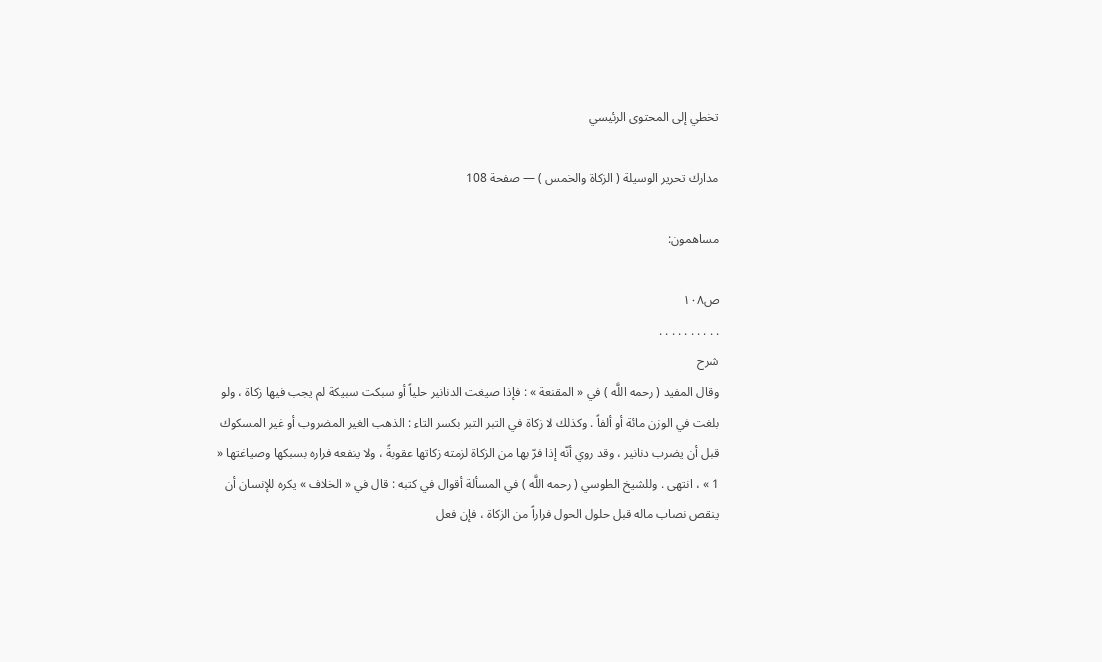تخطي إلى المحتوى الرئيسي

مدارك تحرير الوسيلة ( الزكاة والخمس ) — صفحة 108

مساهمون:

ص١٠٨
. . . . . . . . . .
شرح
وقال المفيد ( رحمه اللَّه ) في « المقنعة » : فإذا صيغت الدنانير حلياً أو سبكت سبيكة لم يجب فيها زكاة ، ولو بلغت في الوزن مائة أو ألفاً . وكذلك لا زكاة في التبر التبر بكسر التاء : الذهب الغير المضروب أو غير المسكوك قبل أن يضرب دنانير ، وقد روي أنّه إذا فرّ بها من الزكاة لزمته زكاتها عقوبةً ، ولا ينفعه فراره بسبكها وصياغتها « 1 » ، انتهى . وللشيخ الطوسي ( رحمه اللَّه ) في المسألة أقوال في كتبه : قال في « الخلاف » يكره للإنسان أن ينقص نصاب ماله قبل حلول الحول فراراً من الزكاة ، فإن فعل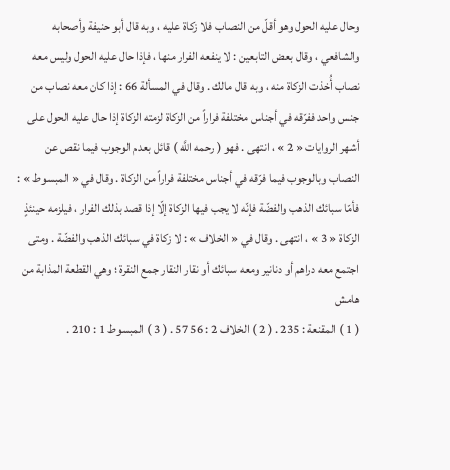وحال عليه الحول وهو أقلّ من النصاب فلا زكاة عليه ، وبه قال أبو حنيفة وأصحابه والشافعي ، وقال بعض التابعين : لا ينفعه الفرار منها ، فإذا حال عليه الحول وليس معه نصاب أُخذت الزكاة منه ، وبه قال مالك . وقال في المسألة 66 : إذا كان معه نصاب من جنس واحد ففرّقه في أجناس مختلفة فراراً من الزكاة لزمته الزكاة إذا حال عليه الحول على أشهر الروايات « 2 » ، انتهى . فهو ( رحمه اللَّه ) قائل بعدم الوجوب فيما نقص عن النصاب وبالوجوب فيما فرّقه في أجناس مختلفة فراراً من الزكاة . وقال في « المبسوط » : فأمّا سبائك الذهب والفضّة فإنّه لا يجب فيها الزكاة إلّا إذا قصد بذلك الفرار ، فيلزمه حينئذٍ الزكاة « 3 » ، انتهى . وقال في « الخلاف » : لا زكاة في سبائك الذهب والفضّة . ومتى اجتمع معه دراهم أو دنانير ومعه سبائك أو نقار النقار جمع النقرة ؛ وهي القطعة المذابة من
هامش
( 1 ) المقنعة : 235 . ( 2 ) الخلاف 2 : 56 57 . ( 3 ) المبسوط 1 : 210 .